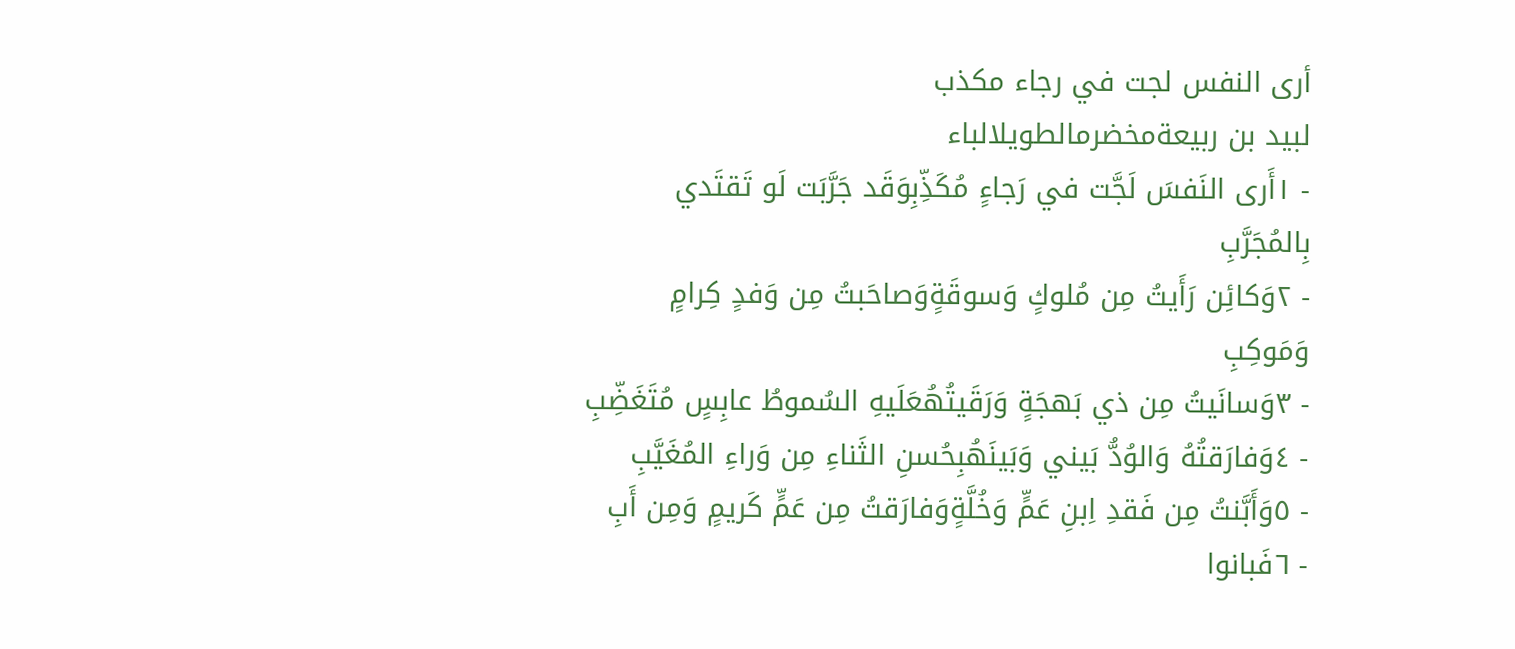أرى النفس لجت في رجاء مكذب
لبيد بن ربيعةمخضرمالطويلالباء
- ١أَرى النَفسَ لَجَّت في رَجاءٍ مُكَذِّبِوَقَد جَرَّبَت لَو تَقتَدي بِالمُجَرَّبِ
- ٢وَكائِن رَأَيتُ مِن مُلوكٍ وَسوقَةٍوَصاحَبتُ مِن وَفدٍ كِرامٍ وَمَوكِبِ
- ٣وَسانَيتُ مِن ذي بَهجَةٍ وَرَقَيتُهُعَلَيهِ السُموطُ عابِسٍ مُتَغَضِّبِ
- ٤وَفارَقتُهُ وَالوُدُّ بَيني وَبَينَهُبِحُسنِ الثَناءِ مِن وَراءِ المُغَيَّبِ
- ٥وَأَبَّنتُ مِن فَقدِ اِبنِ عَمٍّ وَخُلَّةٍوَفارَقتُ مِن عَمٍّ كَريمٍ وَمِن أَبِ
- ٦فَبانوا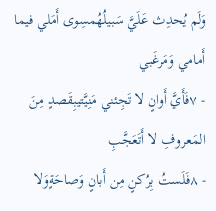وَلَم يُحدِث عَلَيَّ سَبيلُهُمسِوى أَمَلي فيما أَمامي وَمَرغَبي
- ٧فَأَيَّ أَوانٍ لا تَجِئني مَنِيَّتيبِقَصدٍ مِنَ المَعروفِ لا أَتَعَجَّبِ
- ٨فَلَستُ بِرُكنٍ مِن أَبانٍ وَصاحَةٍوَلا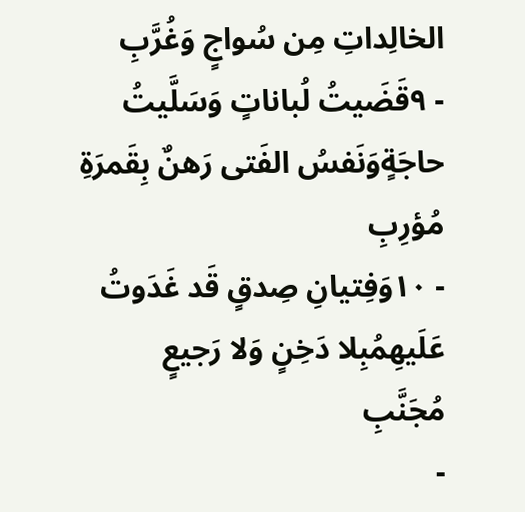الخالِداتِ مِن سُواجٍ وَغُرَّبِ
- ٩قَضَيتُ لُباناتٍ وَسَلَّيتُ حاجَةٍوَنَفسُ الفَتى رَهنٌ بِقَمرَةِ مُؤرِبِ
- ١٠وَفِتيانِ صِدقٍ قَد غَدَوتُ عَلَيهِمُبِلا دَخِنٍ وَلا رَجيعٍ مُجَنَّبِ
-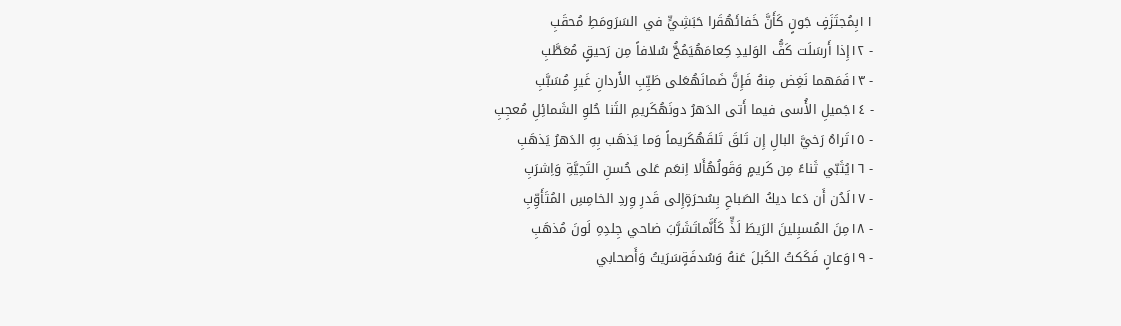١١بِمُجتَزَفٍ جَونٍ كَأَنَّ خَفائَهُقَرا حَبَشِيٍّ في السَرَومَطِ مُحقَبِ
- ١٢إِذا أَرسَلَت كَفُّ الوَليدِ كِعامَهُيَمُجُّ سُلافاً مِن رَحيقٍ مُعَطَّبِ
- ١٣فَمَهما نَغِض مِنهُ فَإِنَّ ضَمانَهُعَلى طَيِّبِ الأَردانِ غَيرِ مُسَبَّبِ
- ١٤جَميلِ الأُسى فيما أَتى الدَهرُ دونَهُكَريمِ الثَنا حُلوِ الشَمائِلِ مُعجِبِ
- ١٥تَراهُ رَخيَّ البالِ إِن تَلقَ تَلقَهُكَريماً وَما يَذهَب بِهِ الدَهرُ يَذهَبِ
- ١٦يُثَبّي ثَناءً مِن كَريمٍ وَقَولُهُأَلا اِنعَم عَلى حُسنِ التَحِيَّةِ وَاِشرَبِ
- ١٧لَدُن أَن دَعا ديكُ الصَباحِ بِسُحرَةٍإِلى قَدرِ وِردِ الخامِسِ المُتَأَوِّبِ
- ١٨مِنَ المُسبِلينَ الرَيطَ لَذٍّ كَأَنَّماتَشَرَّبَ ضاحي جِلدِهِ لَونَ مُذهَبِ
- ١٩وَعانٍ فَكَكتُ الكَبلَ عَنهُ وَسُدفَةٍسَرَيتُ وَأَصحابي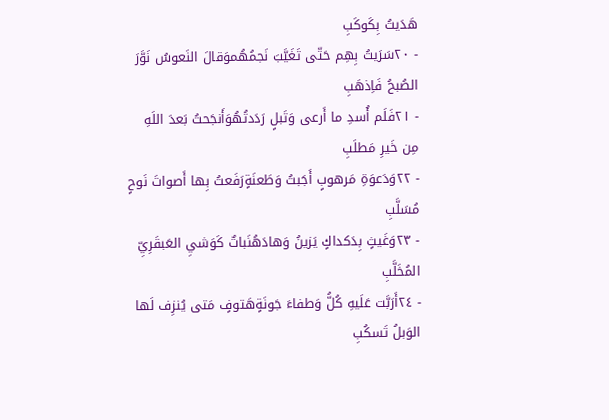هَدَيتُ بِكَوكَبِ
- ٢٠سَرَيتُ بِهِم حَتّى تَغَيَّبَ نَجمُهُموَقالَ النَعوسُ نَوَّرَ الصُبحُ فَاِذهَبِ
- ٢١فَلَم أُسدِ ما أَرعى وَتَبلٍ رَدَدتُهُوَأَنجَحتُ بَعدَ اللَهِ مِن خَيرِ مَطلَبِ
- ٢٢وَدَعوَةِ مَرهوبٍ أَجَبتُ وَطَعنَةٍرَفَعتُ بِها أَصواتَ نَوحٍ مُسَلَّبِ
- ٢٣وَغَيثٍ بِدَكداكٍ يَزينُ وَهادَهُنَباتٌ كَوَشيِ العَبقَرِيِّ المُخَلَّبِ
- ٢٤أَرَبَّت عَلَيهِ كُلُّ وَطفاءَ جَونَةٍهَتوفٍ مَتى يُنزِف لَها الوَبلُ تَسكُبِ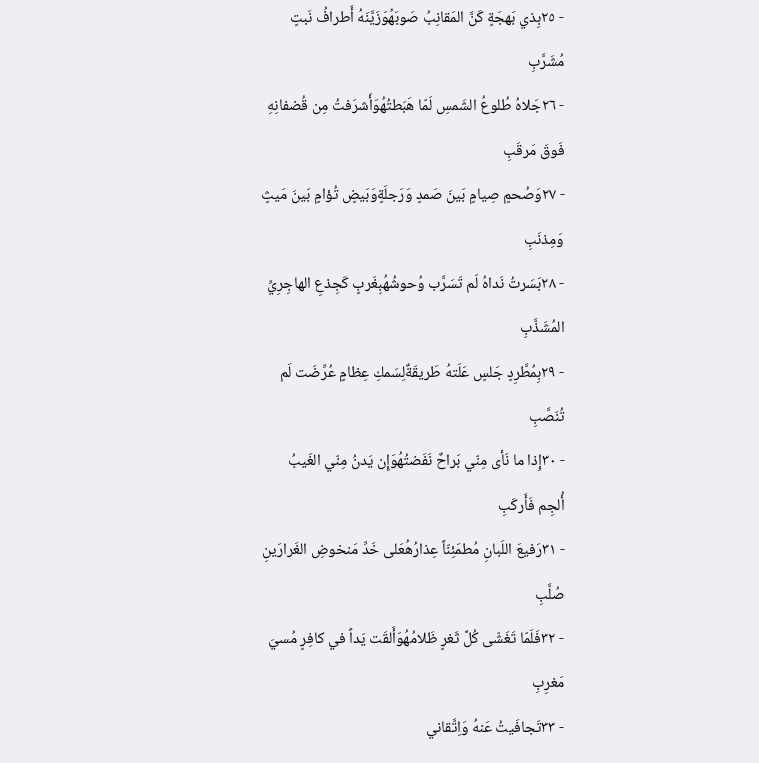- ٢٥بِذي بَهجَةٍ كَنَّ المَقانِبُ صَوبَهُوَزَيَّنَهُ أَطرافُ نَبتٍ مُشَرَّبِ
- ٢٦جَلاهُ طُلوعُ الشَمسِ لَمّا هَبَطتُهُوَأَشرَفتُ مِن قُضفانِهِ فَوقَ مَرقَبِ
- ٢٧وَصُحمٍ صِيامٍ بَينَ صَمدٍ وَرَجلَةٍوَبَيضٍ تُؤامٍ بَينَ مَيثٍ وَمِذنَبِ
- ٢٨بَسَرتُ نَداهُ لَم تَسَرَّب وُحوشُهُبِغَربٍ كَجِذعِ الهاجِرِيِّ المُشَذَّبِ
- ٢٩بِمُطَّرِدٍ جَلسٍ عَلَتهُ طَريقَةٌلِسَمكِ عِظامٍ عُرِّضَت لَم تُنَصَّبِ
- ٣٠إِذا ما نَأى مِنّي بَراحٌ نَفَضتُهُوَإِن يَدنُ مِنّي الغَيبُ أُلجِم فَأَركَبِ
- ٣١رَفيعَ اللَبانِ مُطمَئِنّاً عِذارُهُعَلى خَدِّ مَنخوضِ الغَرارَينِ صُلَّبِ
- ٣٢فَلَمّا تَغَشّى كُلَّ ثَغرٍ ظَلامُهُوَأَلقَت يَداً في كافِرٍ مُسيَ مَغرِبِ
- ٣٣تَجافَيتُ عَنهُ وَاِتَّقاني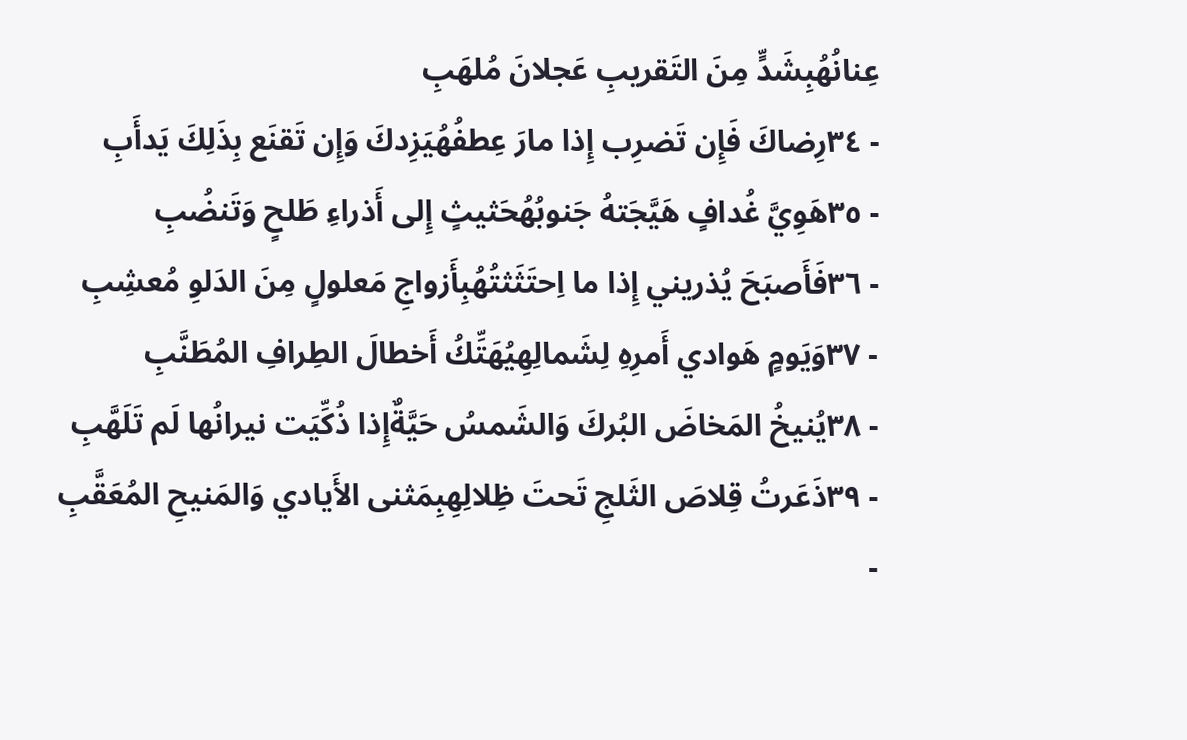عِنانُهُبِشَدٍّ مِنَ التَقريبِ عَجلانَ مُلهَبِ
- ٣٤رِضاكَ فَإِن تَضرِب إِذا مارَ عِطفُهُيَزِدكَ وَإِن تَقنَع بِذَلِكَ يَدأَبِ
- ٣٥هَوِيَّ غُدافٍ هَيَّجَتهُ جَنوبُهُحَثيثٍ إِلى أَذراءِ طَلحٍ وَتَنضُبِ
- ٣٦فَأَصبَحَ يُذريني إِذا ما اِحتَثَثتُهُبِأَزواجِ مَعلولٍ مِنَ الدَلوِ مُعشِبِ
- ٣٧وَيَومٍ هَوادي أَمرِهِ لِشَمالِهِيُهَتِّكُ أَخطالَ الطِرافِ المُطَنَّبِ
- ٣٨يُنيخُ المَخاضَ البُركَ وَالشَمسُ حَيَّةٌإِذا ذُكِّيَت نيرانُها لَم تَلَهَّبِ
- ٣٩ذَعَرتُ قِلاصَ الثَلجِ تَحتَ ظِلالِهِبِمَثنى الأَيادي وَالمَنيحِ المُعَقَّبِ
-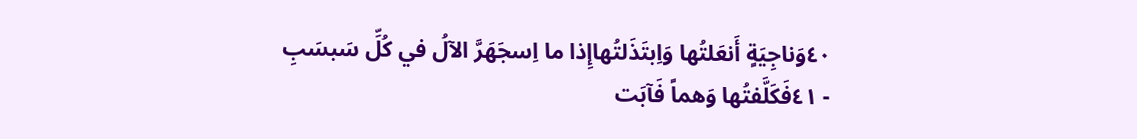٤٠وَناجِيَةٍ أَنعَلتُها وَاِبتَذَلتُهاإِذا ما اِسجَهَرَّ الآلُ في كُلِّ سَبسَبِ
- ٤١فَكَلَّفتُها وَهماً فَآبَت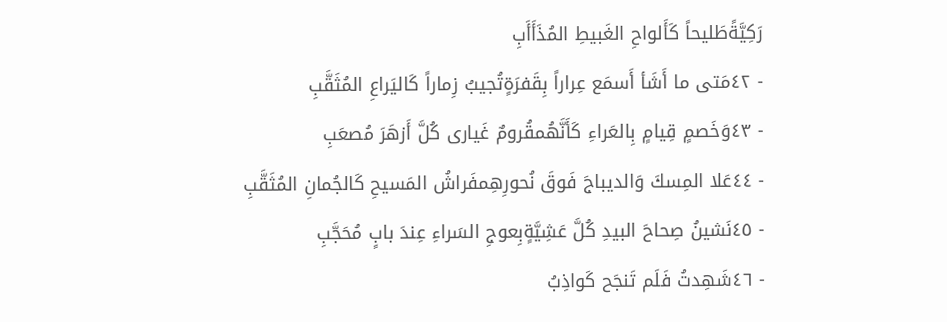رَكِيَّةًطَليحاً كَأَلواحِ الغَبيطِ المُذَأَأَبِ
- ٤٢مَتى ما أَشَأ أَسمَع عِراراً بِقَفرَةٍتُجيبُ زِماراً كَاليَراعِ المُثَقَّبِ
- ٤٣وَخَصمٍ قِيامٍ بِالعَراءِ كَأَنَّهُمقُرومٌ غَيارى كُلَّ أَزهَرَ مُصعَبِ
- ٤٤عَلا المِسكَ وَالديباجَ فَوقَ نُحورِهِمفَراشُ المَسيحِ كَالجُمانِ المُثَقَّبِ
- ٤٥نَشينُ صِحاحَ البيدِ كُلَّ عَشِيَّةٍبِعوجِ السَراءِ عِندَ بابٍ مُحَجَّبِ
- ٤٦شَهِدتُ فَلَم تَنجَح كَواذِبُ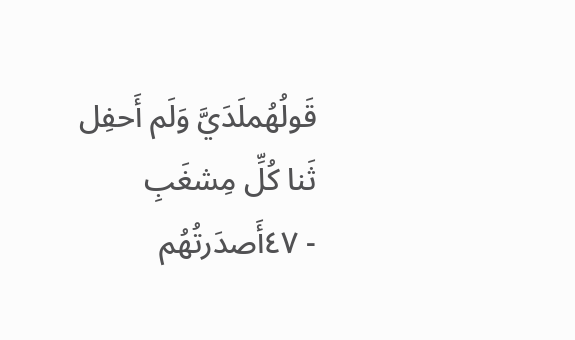قَولُهُملَدَيَّ وَلَم أَحفِل ثَنا كُلِّ مِشغَبِ
- ٤٧أَصدَرتُهُم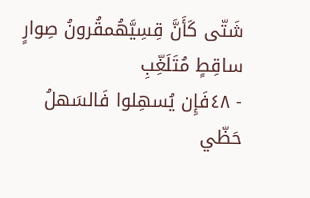شَتّى كَأَنَّ قِسِيَّهُمقُرونُ صِوارٍ ساقِطٍ مُتَلَغِّبِ
- ٤٨فَإِن يُسهِلوا فَالسَهلُ حَظّي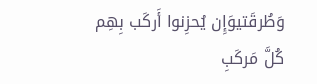وَطُرقَتيوَإِن يُحزِنوا أَركَب بِهِم كُلَّ مَركَبِ